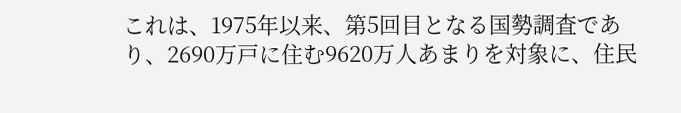これは、1975年以来、第5回目となる国勢調査であり、2690万戸に住む9620万人あまりを対象に、住民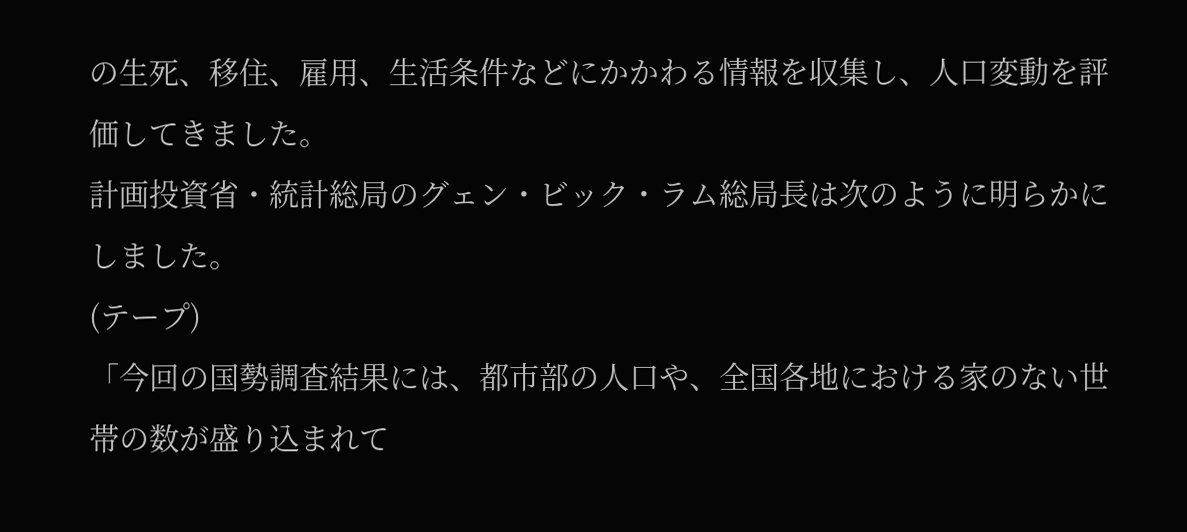の生死、移住、雇用、生活条件などにかかわる情報を収集し、人口変動を評価してきました。
計画投資省・統計総局のグェン・ビック・ラム総局長は次のように明らかにしました。
(テープ)
「今回の国勢調査結果には、都市部の人口や、全国各地における家のない世帯の数が盛り込まれて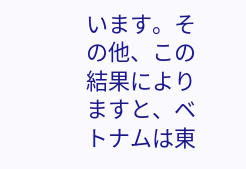います。その他、この結果によりますと、ベトナムは東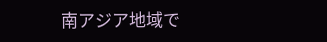南アジア地域で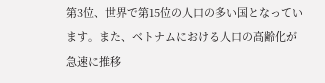第3位、世界で第15位の人口の多い国となっています。また、ベトナムにおける人口の高齢化が急速に推移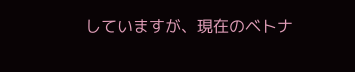していますが、現在のベトナ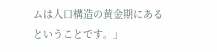ムは人口構造の黄金期にあるということです。」